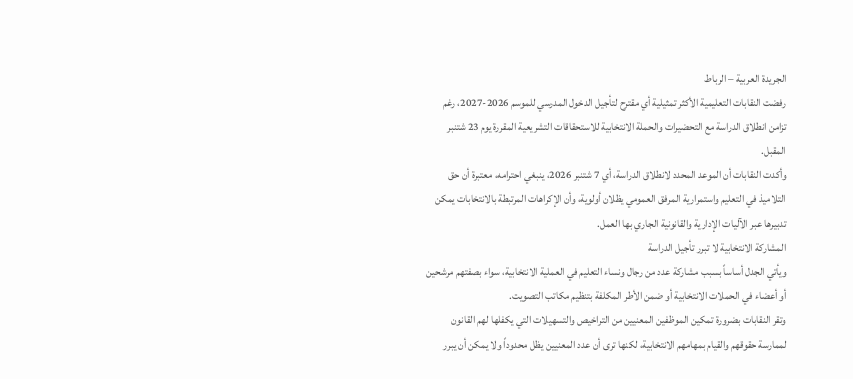الجريدة العربية – الرباط
رفضت النقابات التعليمية الأكثر تمثيلية أي مقترح لتأجيل الدخول المدرسي للموسم 2026-2027، رغم تزامن انطلاق الدراسة مع التحضيرات والحملة الانتخابية للاستحقاقات التشريعية المقررة يوم 23 شتنبر المقبل.
وأكدت النقابات أن الموعد المحدد لانطلاق الدراسة، أي 7 شتنبر 2026، ينبغي احترامه، معتبرة أن حق التلاميذ في التعليم واستمرارية المرفق العمومي يظلان أولوية، وأن الإكراهات المرتبطة بالانتخابات يمكن تدبيرها عبر الآليات الإدارية والقانونية الجاري بها العمل.
المشاركة الانتخابية لا تبرر تأجيل الدراسة
ويأتي الجدل أساساً بسبب مشاركة عدد من رجال ونساء التعليم في العملية الانتخابية، سواء بصفتهم مرشحين أو أعضاء في الحملات الانتخابية أو ضمن الأطر المكلفة بتنظيم مكاتب التصويت.
وتقر النقابات بضرورة تمكين الموظفين المعنيين من التراخيص والتسهيلات التي يكفلها لهم القانون لممارسة حقوقهم والقيام بمهامهم الانتخابية، لكنها ترى أن عدد المعنيين يظل محدوداً ولا يمكن أن يبرر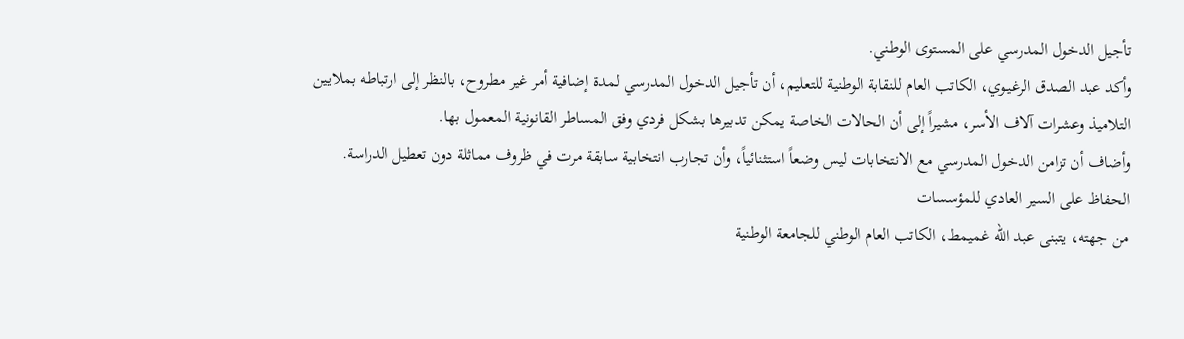تأجيل الدخول المدرسي على المستوى الوطني.
وأكد عبد الصدق الرغيـوي، الكاتب العام للنقابة الوطنية للتعليم، أن تأجيل الدخول المدرسي لمدة إضافية أمر غير مطروح، بالنظر إلى ارتباطه بملايين التلاميذ وعشرات آلاف الأسر، مشيراً إلى أن الحالات الخاصة يمكن تدبيرها بشكل فردي وفق المساطر القانونية المعمول بها.
وأضاف أن تزامن الدخول المدرسي مع الانتخابات ليس وضعاً استثنائياً، وأن تجارب انتخابية سابقة مرت في ظروف مماثلة دون تعطيل الدراسة.
الحفاظ على السير العادي للمؤسسات
من جهته، يتبنى عبد الله غميمط، الكاتب العام الوطني للجامعة الوطنية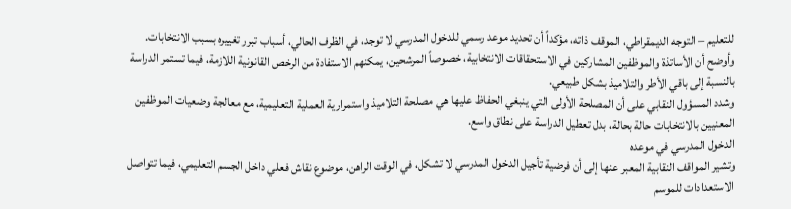للتعليم – التوجه الديمقراطي، الموقف ذاته، مؤكداً أن تحديد موعد رسمي للدخول المدرسي لا توجد، في الظرف الحالي، أسباب تبرر تغييره بسبب الانتخابات.
وأوضح أن الأساتذة والموظفين المشاركين في الاستحقاقات الانتخابية، خصوصاً المرشحين، يمكنهم الاستفادة من الرخص القانونية اللازمة، فيما تستمر الدراسة بالنسبة إلى باقي الأطر والتلاميذ بشكل طبيعي.
وشدد المسؤول النقابي على أن المصلحة الأولى التي ينبغي الحفاظ عليها هي مصلحة التلاميذ واستمرارية العملية التعليمية، مع معالجة وضعيات الموظفين المعنيين بالانتخابات حالة بحالة، بدل تعطيل الدراسة على نطاق واسع.
الدخول المدرسي في موعده
وتشير المواقف النقابية المعبر عنها إلى أن فرضية تأجيل الدخول المدرسي لا تشكل، في الوقت الراهن، موضوع نقاش فعلي داخل الجسم التعليمي، فيما تتواصل الاستعدادات للموسم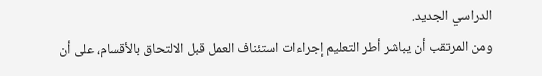الدراسي الجديد.
ومن المرتقب أن يباشر أطر التعليم إجراءات استئناف العمل قبل الالتحاق بالأقسام، على أن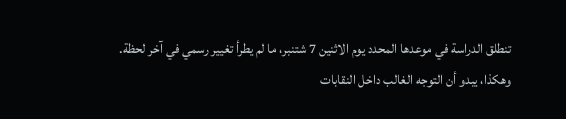تنطلق الدراسة في موعدها المحدد يوم الاثنين 7 شتنبر، ما لم يطرأ تغيير رسمي في آخر لحظة.
وهكذا، يبدو أن التوجه الغالب داخل النقابات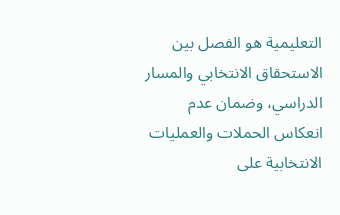التعليمية هو الفصل بين الاستحقاق الانتخابي والمسار الدراسي، وضمان عدم انعكاس الحملات والعمليات الانتخابية على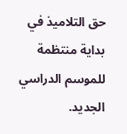حق التلاميذ في بداية منتظمة للموسم الدراسي الجديد.